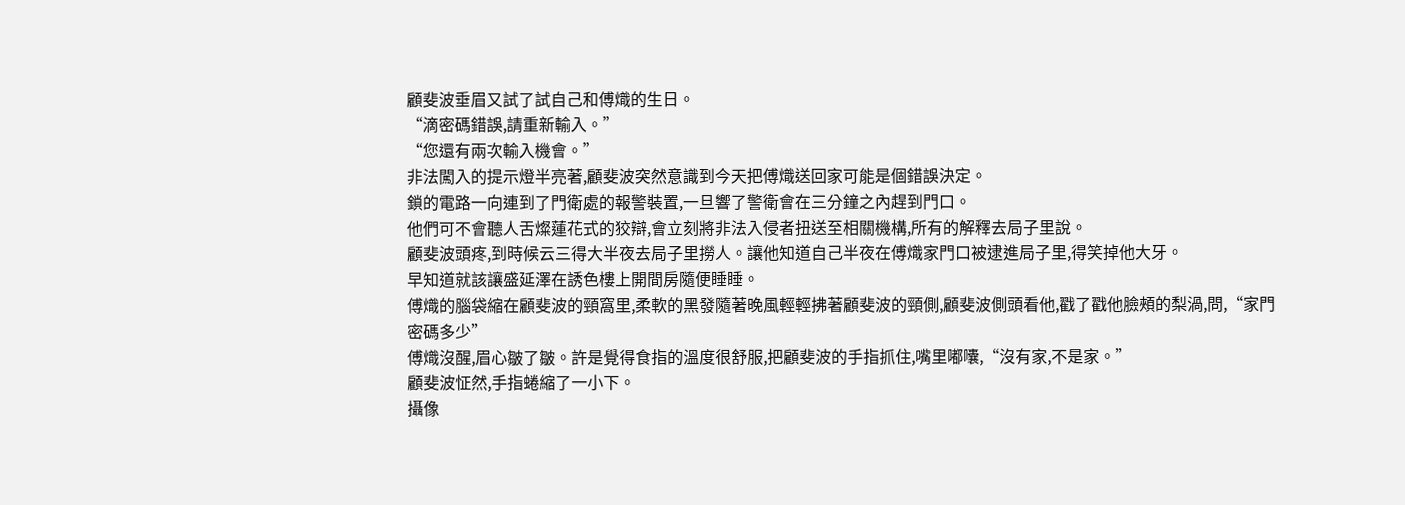顧斐波垂眉又試了試自己和傅熾的生日。
“滴密碼錯誤,請重新輸入。”
“您還有兩次輸入機會。”
非法闖入的提示燈半亮著,顧斐波突然意識到今天把傅熾送回家可能是個錯誤決定。
鎖的電路一向連到了門衛處的報警裝置,一旦響了警衛會在三分鐘之內趕到門口。
他們可不會聽人舌燦蓮花式的狡辯,會立刻將非法入侵者扭送至相關機構,所有的解釋去局子里說。
顧斐波頭疼,到時候云三得大半夜去局子里撈人。讓他知道自己半夜在傅熾家門口被逮進局子里,得笑掉他大牙。
早知道就該讓盛延澤在誘色樓上開間房隨便睡睡。
傅熾的腦袋縮在顧斐波的頸窩里,柔軟的黑發隨著晚風輕輕拂著顧斐波的頸側,顧斐波側頭看他,戳了戳他臉頰的梨渦,問,“家門密碼多少”
傅熾沒醒,眉心皺了皺。許是覺得食指的溫度很舒服,把顧斐波的手指抓住,嘴里嘟囔,“沒有家,不是家。”
顧斐波怔然,手指蜷縮了一小下。
攝像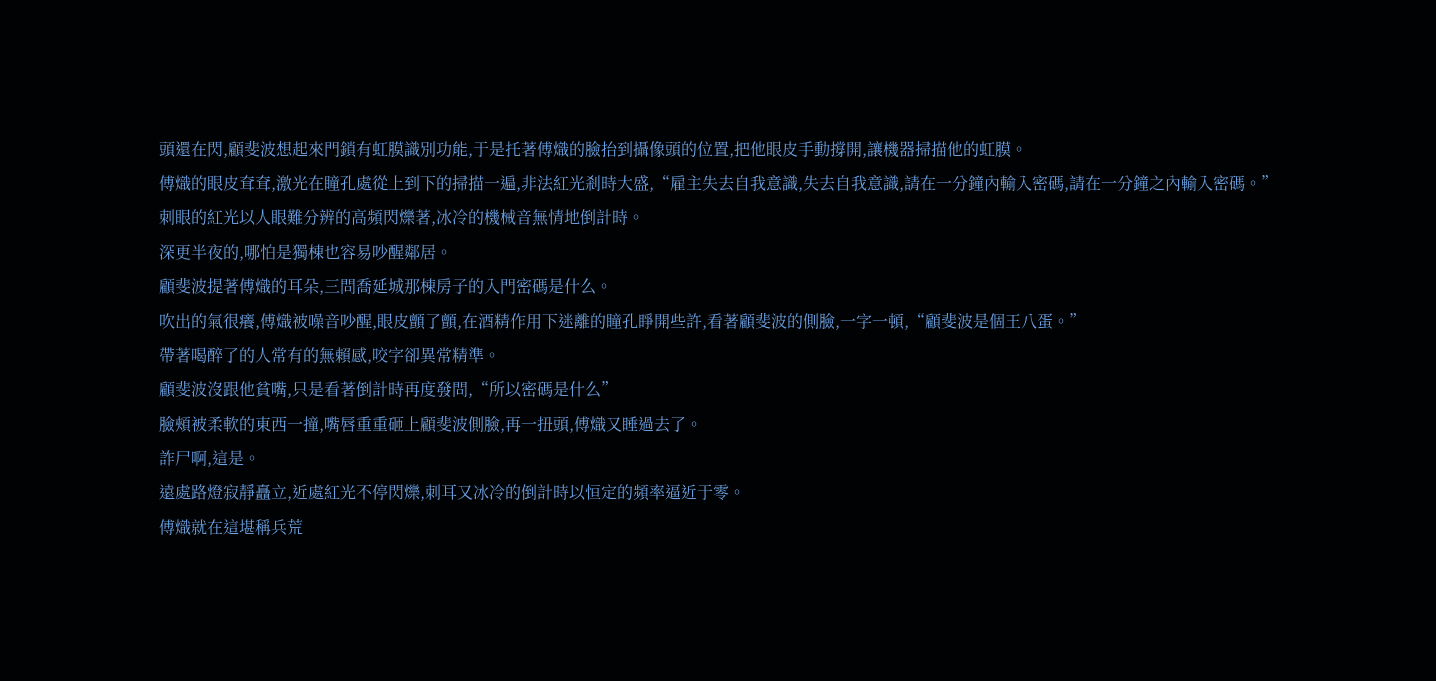頭還在閃,顧斐波想起來門鎖有虹膜識別功能,于是托著傅熾的臉抬到攝像頭的位置,把他眼皮手動撐開,讓機器掃描他的虹膜。
傅熾的眼皮耷耷,激光在瞳孔處從上到下的掃描一遍,非法紅光剎時大盛,“雇主失去自我意識,失去自我意識,請在一分鐘內輸入密碼,請在一分鐘之內輸入密碼。”
刺眼的紅光以人眼難分辨的高頻閃爍著,冰冷的機械音無情地倒計時。
深更半夜的,哪怕是獨棟也容易吵醒鄰居。
顧斐波提著傅熾的耳朵,三問喬延城那棟房子的入門密碼是什么。
吹出的氣很癢,傅熾被噪音吵醒,眼皮顫了顫,在酒精作用下迷離的瞳孔睜開些許,看著顧斐波的側臉,一字一頓,“顧斐波是個王八蛋。”
帶著喝醉了的人常有的無賴感,咬字卻異常精準。
顧斐波沒跟他貧嘴,只是看著倒計時再度發問,“所以密碼是什么”
臉頰被柔軟的東西一撞,嘴唇重重砸上顧斐波側臉,再一扭頭,傅熾又睡過去了。
詐尸啊,這是。
遠處路燈寂靜矗立,近處紅光不停閃爍,刺耳又冰冷的倒計時以恒定的頻率逼近于零。
傅熾就在這堪稱兵荒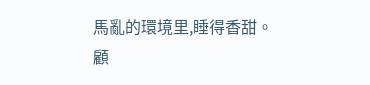馬亂的環境里,睡得香甜。
顧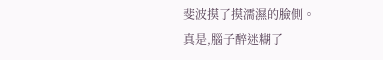斐波摸了摸濡濕的臉側。
真是,腦子醉迷糊了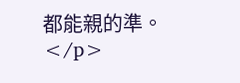都能親的準。</p>